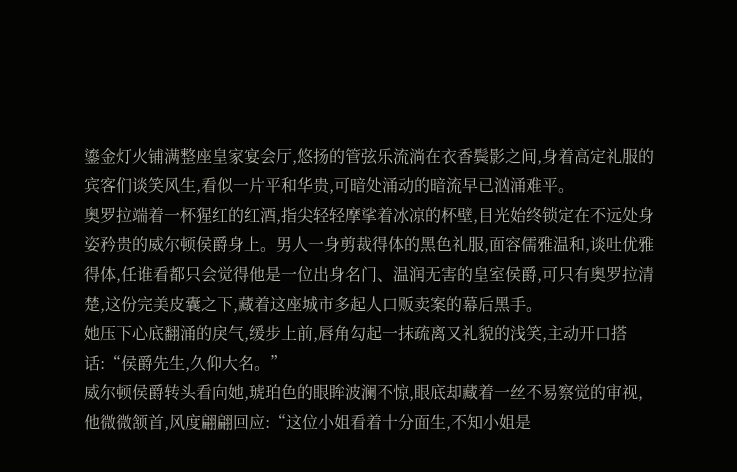鎏金灯火铺满整座皇家宴会厅,悠扬的管弦乐流淌在衣香鬓影之间,身着高定礼服的宾客们谈笑风生,看似一片平和华贵,可暗处涌动的暗流早已汹涌难平。
奥罗拉端着一杯猩红的红酒,指尖轻轻摩挲着冰凉的杯壁,目光始终锁定在不远处身姿矜贵的威尔顿侯爵身上。男人一身剪裁得体的黑色礼服,面容儒雅温和,谈吐优雅得体,任谁看都只会觉得他是一位出身名门、温润无害的皇室侯爵,可只有奥罗拉清楚,这份完美皮囊之下,藏着这座城市多起人口贩卖案的幕后黑手。
她压下心底翻涌的戾气,缓步上前,唇角勾起一抹疏离又礼貌的浅笑,主动开口搭话:“侯爵先生,久仰大名。”
威尔顿侯爵转头看向她,琥珀色的眼眸波澜不惊,眼底却藏着一丝不易察觉的审视,他微微颔首,风度翩翩回应:“这位小姐看着十分面生,不知小姐是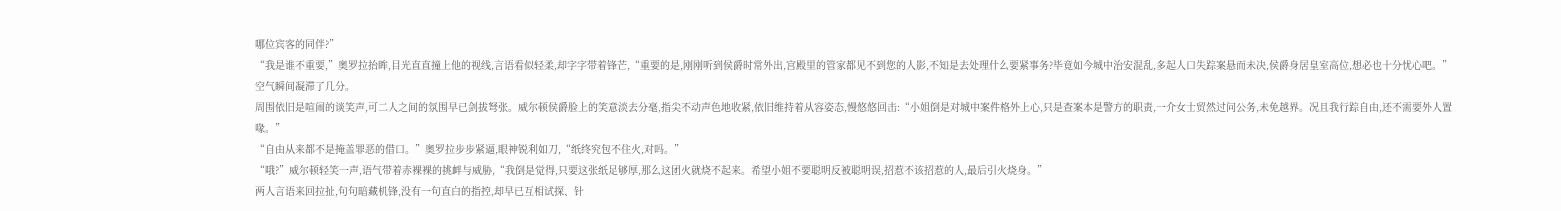哪位宾客的同伴?”
“我是谁不重要,”奥罗拉抬眸,目光直直撞上他的视线,言语看似轻柔,却字字带着锋芒,“重要的是,刚刚听到侯爵时常外出,宫殿里的管家都见不到您的人影,不知是去处理什么要紧事务?毕竟如今城中治安混乱,多起人口失踪案悬而未决,侯爵身居皇室高位,想必也十分忧心吧。”
空气瞬间凝滞了几分。
周围依旧是喧闹的谈笑声,可二人之间的氛围早已剑拔弩张。威尔顿侯爵脸上的笑意淡去分毫,指尖不动声色地收紧,依旧维持着从容姿态,慢悠悠回击:“小姐倒是对城中案件格外上心,只是查案本是警方的职责,一介女士贸然过问公务,未免越界。况且我行踪自由,还不需要外人置喙。”
“自由从来都不是掩盖罪恶的借口。”奥罗拉步步紧逼,眼神锐利如刀,“纸终究包不住火,对吗。”
“哦?”威尔顿轻笑一声,语气带着赤裸裸的挑衅与威胁,“我倒是觉得,只要这张纸足够厚,那么这团火就烧不起来。希望小姐不要聪明反被聪明误,招惹不该招惹的人,最后引火烧身。”
两人言语来回拉扯,句句暗藏机锋,没有一句直白的指控,却早已互相试探、针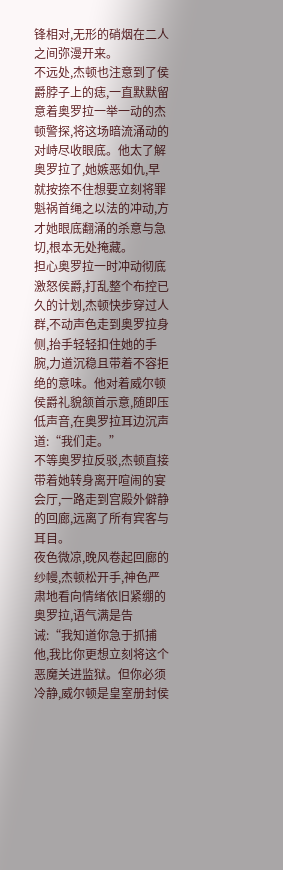锋相对,无形的硝烟在二人之间弥漫开来。
不远处,杰顿也注意到了侯爵脖子上的痣,一直默默留意着奥罗拉一举一动的杰顿警探,将这场暗流涌动的对峙尽收眼底。他太了解奥罗拉了,她嫉恶如仇,早就按捺不住想要立刻将罪魁祸首绳之以法的冲动,方才她眼底翻涌的杀意与急切,根本无处掩藏。
担心奥罗拉一时冲动彻底激怒侯爵,打乱整个布控已久的计划,杰顿快步穿过人群,不动声色走到奥罗拉身侧,抬手轻轻扣住她的手腕,力道沉稳且带着不容拒绝的意味。他对着威尔顿侯爵礼貌颔首示意,随即压低声音,在奥罗拉耳边沉声道:“我们走。”
不等奥罗拉反驳,杰顿直接带着她转身离开喧闹的宴会厅,一路走到宫殿外僻静的回廊,远离了所有宾客与耳目。
夜色微凉,晚风卷起回廊的纱幔,杰顿松开手,神色严肃地看向情绪依旧紧绷的奥罗拉,语气满是告诫:“我知道你急于抓捕他,我比你更想立刻将这个恶魔关进监狱。但你必须冷静,威尔顿是皇室册封侯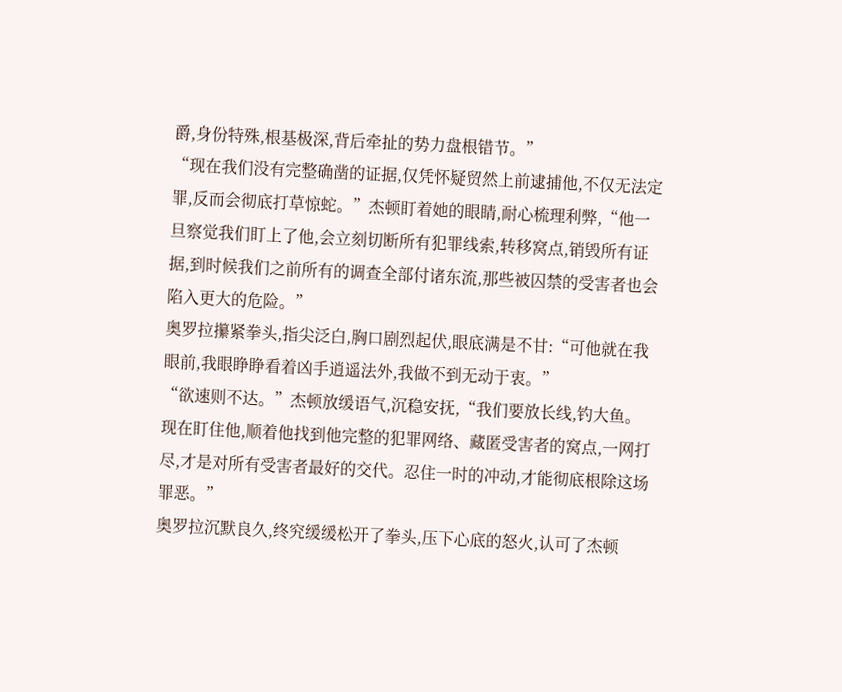爵,身份特殊,根基极深,背后牵扯的势力盘根错节。”
“现在我们没有完整确凿的证据,仅凭怀疑贸然上前逮捕他,不仅无法定罪,反而会彻底打草惊蛇。”杰顿盯着她的眼睛,耐心梳理利弊,“他一旦察觉我们盯上了他,会立刻切断所有犯罪线索,转移窝点,销毁所有证据,到时候我们之前所有的调查全部付诸东流,那些被囚禁的受害者也会陷入更大的危险。”
奥罗拉攥紧拳头,指尖泛白,胸口剧烈起伏,眼底满是不甘:“可他就在我眼前,我眼睁睁看着凶手逍遥法外,我做不到无动于衷。”
“欲速则不达。”杰顿放缓语气,沉稳安抚,“我们要放长线,钓大鱼。现在盯住他,顺着他找到他完整的犯罪网络、藏匿受害者的窝点,一网打尽,才是对所有受害者最好的交代。忍住一时的冲动,才能彻底根除这场罪恶。”
奥罗拉沉默良久,终究缓缓松开了拳头,压下心底的怒火,认可了杰顿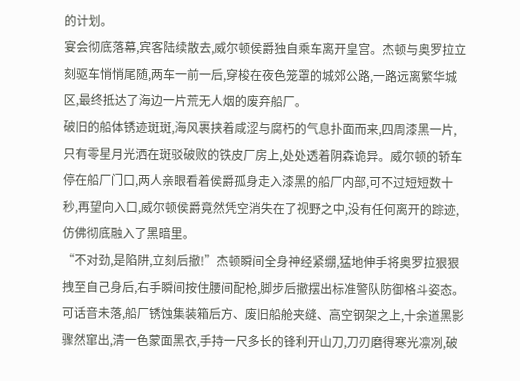的计划。
宴会彻底落幕,宾客陆续散去,威尔顿侯爵独自乘车离开皇宫。杰顿与奥罗拉立刻驱车悄悄尾随,两车一前一后,穿梭在夜色笼罩的城郊公路,一路远离繁华城区,最终抵达了海边一片荒无人烟的废弃船厂。
破旧的船体锈迹斑斑,海风裹挟着咸涩与腐朽的气息扑面而来,四周漆黑一片,只有零星月光洒在斑驳破败的铁皮厂房上,处处透着阴森诡异。威尔顿的轿车停在船厂门口,两人亲眼看着侯爵孤身走入漆黑的船厂内部,可不过短短数十秒,再望向入口,威尔顿侯爵竟然凭空消失在了视野之中,没有任何离开的踪迹,仿佛彻底融入了黑暗里。
“不对劲,是陷阱,立刻后撤!”杰顿瞬间全身神经紧绷,猛地伸手将奥罗拉狠狠拽至自己身后,右手瞬间按住腰间配枪,脚步后撤摆出标准警队防御格斗姿态。
可话音未落,船厂锈蚀集装箱后方、废旧船舱夹缝、高空钢架之上,十余道黑影骤然窜出,清一色蒙面黑衣,手持一尺多长的锋利开山刀,刀刃磨得寒光凛冽,破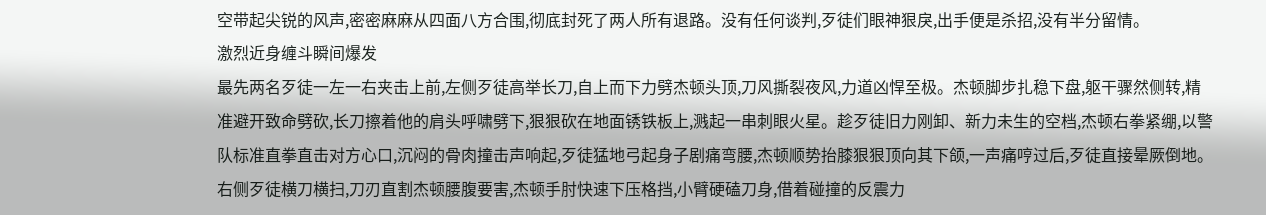空带起尖锐的风声,密密麻麻从四面八方合围,彻底封死了两人所有退路。没有任何谈判,歹徒们眼神狠戾,出手便是杀招,没有半分留情。
激烈近身缠斗瞬间爆发
最先两名歹徒一左一右夹击上前,左侧歹徒高举长刀,自上而下力劈杰顿头顶,刀风撕裂夜风,力道凶悍至极。杰顿脚步扎稳下盘,躯干骤然侧转,精准避开致命劈砍,长刀擦着他的肩头呼啸劈下,狠狠砍在地面锈铁板上,溅起一串刺眼火星。趁歹徒旧力刚卸、新力未生的空档,杰顿右拳紧绷,以警队标准直拳直击对方心口,沉闷的骨肉撞击声响起,歹徒猛地弓起身子剧痛弯腰,杰顿顺势抬膝狠狠顶向其下颌,一声痛哼过后,歹徒直接晕厥倒地。
右侧歹徒横刀横扫,刀刃直割杰顿腰腹要害,杰顿手肘快速下压格挡,小臂硬磕刀身,借着碰撞的反震力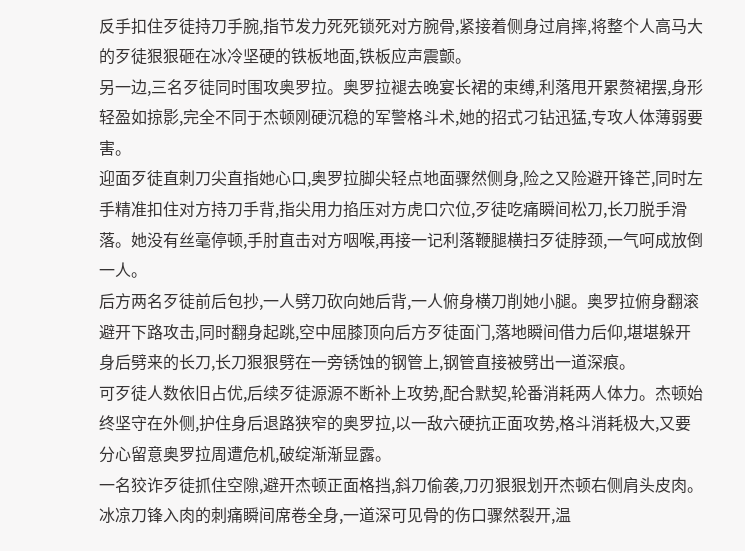反手扣住歹徒持刀手腕,指节发力死死锁死对方腕骨,紧接着侧身过肩摔,将整个人高马大的歹徒狠狠砸在冰冷坚硬的铁板地面,铁板应声震颤。
另一边,三名歹徒同时围攻奥罗拉。奥罗拉褪去晚宴长裙的束缚,利落甩开累赘裙摆,身形轻盈如掠影,完全不同于杰顿刚硬沉稳的军警格斗术,她的招式刁钻迅猛,专攻人体薄弱要害。
迎面歹徒直刺刀尖直指她心口,奥罗拉脚尖轻点地面骤然侧身,险之又险避开锋芒,同时左手精准扣住对方持刀手背,指尖用力掐压对方虎口穴位,歹徒吃痛瞬间松刀,长刀脱手滑落。她没有丝毫停顿,手肘直击对方咽喉,再接一记利落鞭腿横扫歹徒脖颈,一气呵成放倒一人。
后方两名歹徒前后包抄,一人劈刀砍向她后背,一人俯身横刀削她小腿。奥罗拉俯身翻滚避开下路攻击,同时翻身起跳,空中屈膝顶向后方歹徒面门,落地瞬间借力后仰,堪堪躲开身后劈来的长刀,长刀狠狠劈在一旁锈蚀的钢管上,钢管直接被劈出一道深痕。
可歹徒人数依旧占优,后续歹徒源源不断补上攻势,配合默契,轮番消耗两人体力。杰顿始终坚守在外侧,护住身后退路狭窄的奥罗拉,以一敌六硬抗正面攻势,格斗消耗极大,又要分心留意奥罗拉周遭危机,破绽渐渐显露。
一名狡诈歹徒抓住空隙,避开杰顿正面格挡,斜刀偷袭,刀刃狠狠划开杰顿右侧肩头皮肉。冰凉刀锋入肉的刺痛瞬间席卷全身,一道深可见骨的伤口骤然裂开,温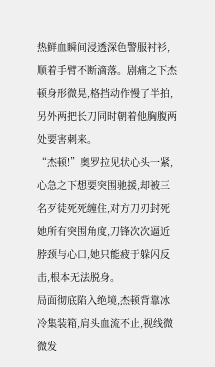热鲜血瞬间浸透深色警服衬衫,顺着手臂不断滴落。剧痛之下杰顿身形微晃,格挡动作慢了半拍,另外两把长刀同时朝着他胸腹两处要害刺来。
“杰顿!”奥罗拉见状心头一紧,心急之下想要突围驰援,却被三名歹徒死死缠住,对方刀刃封死她所有突围角度,刀锋次次逼近脖颈与心口,她只能疲于躲闪反击,根本无法脱身。
局面彻底陷入绝境,杰顿背靠冰冷集装箱,肩头血流不止,视线微微发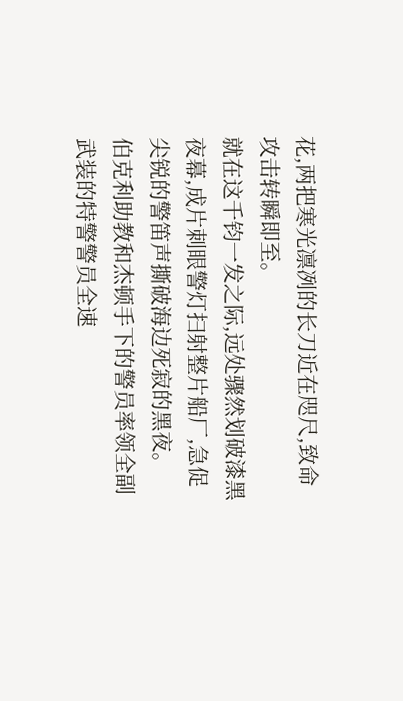花,两把寒光凛冽的长刀近在咫尺,致命攻击转瞬即至。
就在这千钧一发之际,远处骤然划破漆黑夜幕,成片刺眼警灯扫射整片船厂,急促尖锐的警笛声撕破海边死寂的黑夜。
伯克利助教和杰顿手下的警员率领全副武装的特警警员全速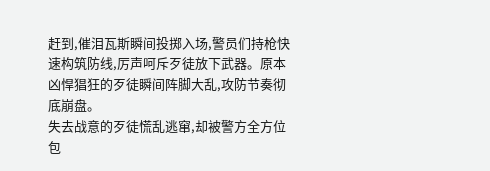赶到,催泪瓦斯瞬间投掷入场,警员们持枪快速构筑防线,厉声呵斥歹徒放下武器。原本凶悍猖狂的歹徒瞬间阵脚大乱,攻防节奏彻底崩盘。
失去战意的歹徒慌乱逃窜,却被警方全方位包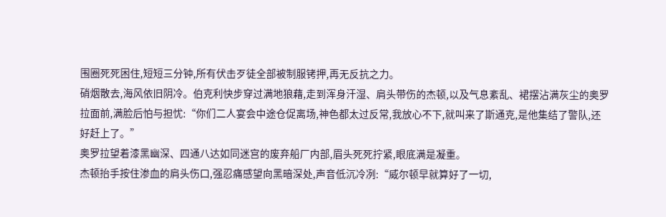围圈死死困住,短短三分钟,所有伏击歹徒全部被制服铐押,再无反抗之力。
硝烟散去,海风依旧阴冷。伯克利快步穿过满地狼藉,走到浑身汗湿、肩头带伤的杰顿,以及气息紊乱、裙摆沾满灰尘的奥罗拉面前,满脸后怕与担忧:“你们二人宴会中途仓促离场,神色都太过反常,我放心不下,就叫来了斯通克,是他集结了警队,还好赶上了。”
奥罗拉望着漆黑幽深、四通八达如同迷宫的废弃船厂内部,眉头死死拧紧,眼底满是凝重。
杰顿抬手按住渗血的肩头伤口,强忍痛感望向黑暗深处,声音低沉冷冽:“威尔顿早就算好了一切,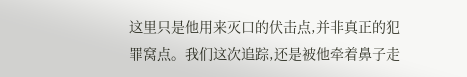这里只是他用来灭口的伏击点,并非真正的犯罪窝点。我们这次追踪,还是被他牵着鼻子走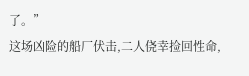了。”
这场凶险的船厂伏击,二人侥幸捡回性命,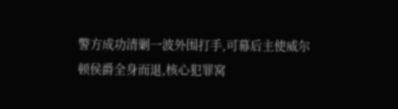警方成功清剿一波外围打手,可幕后主使威尔顿侯爵全身而退,核心犯罪窝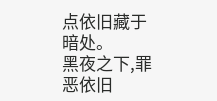点依旧藏于暗处。
黑夜之下,罪恶依旧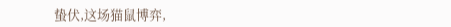蛰伏,这场猫鼠博弈,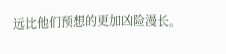远比他们预想的更加凶险漫长。